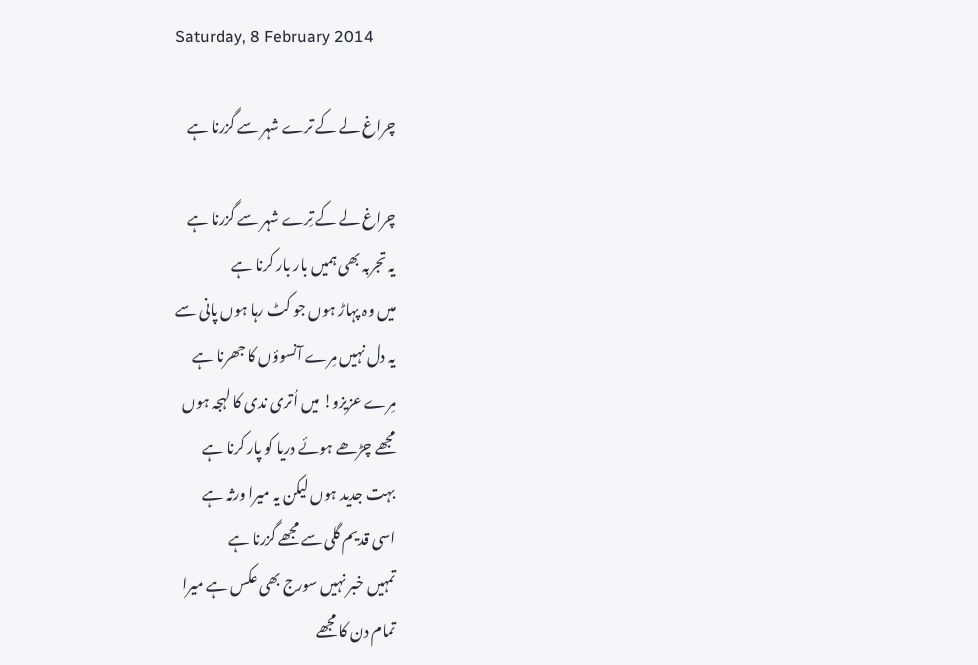Saturday, 8 February 2014

چراغ لے کے ترے شہر سے گزرنا ہے

چراغ لے کے تِرے شہر سے گزرنا ہے
یہ تجربہ بھی ہمیں بار بار کرنا ہے
میں وہ پہاڑ ہوں جو کٹ رہا ہوں پانی سے
یہ دل نہیں مِرے آنسوؤں کا جھرنا ہے
مِرے عزیزو! میں اُتری ندی کا لہجہ ہوں
مجھے چڑھے ہوئے دریا کو پار کرنا ہے
بہت جدید ہوں لیکن یہ میرا ورثہ ہے
اسی قدیم گلی سے مجھے گزرنا ہے
تمہیں خبر نہیں سورج بھی عکس ہے میرا
تمام دن کا مجھے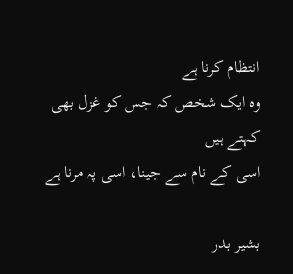انتظام کرنا ہے
وہ ایک شخص کہ جس کو غزل بھی کہتے ہیں
اسی کے نام سے جینا، اسی پہ مرنا ہے

بشیر بدر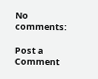No comments:

Post a Comment